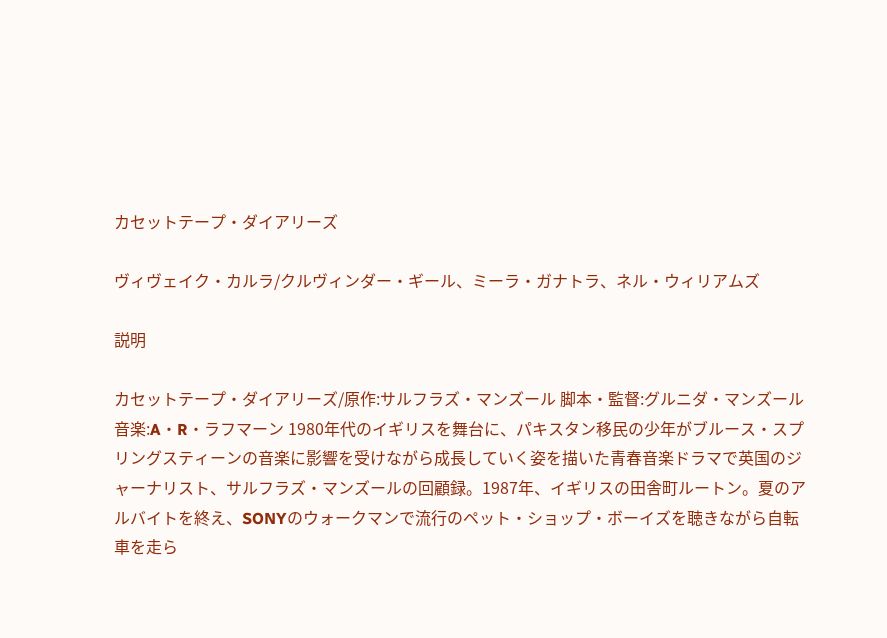カセットテープ・ダイアリーズ

ヴィヴェイク・カルラ/クルヴィンダー・ギール、ミーラ・ガナトラ、ネル・ウィリアムズ

説明

カセットテープ・ダイアリーズ/原作:サルフラズ・マンズール 脚本・監督:グルニダ・マンズール 音楽:A・R・ラフマーン 1980年代のイギリスを舞台に、パキスタン移民の少年がブルース・スプリングスティーンの音楽に影響を受けながら成長していく姿を描いた青春音楽ドラマで英国のジャーナリスト、サルフラズ・マンズールの回顧録。1987年、イギリスの田舎町ルートン。夏のアルバイトを終え、SONYのウォークマンで流行のペット・ショップ・ボーイズを聴きながら自転車を走ら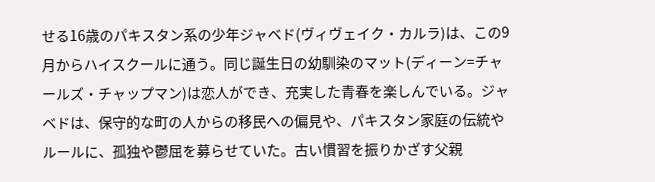せる16歳のパキスタン系の少年ジャベド(ヴィヴェイク・カルラ)は、この9月からハイスクールに通う。同じ誕生日の幼馴染のマット(ディーン=チャールズ・チャップマン)は恋人ができ、充実した青春を楽しんでいる。ジャベドは、保守的な町の人からの移民への偏見や、パキスタン家庭の伝統やルールに、孤独や鬱屈を募らせていた。古い慣習を振りかざす父親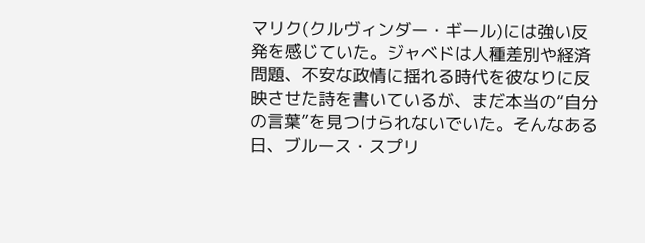マリク(クルヴィンダー・ギール)には強い反発を感じていた。ジャベドは人種差別や経済問題、不安な政情に揺れる時代を彼なりに反映させた詩を書いているが、まだ本当の“自分の言葉”を見つけられないでいた。そんなある日、ブルース・スプリ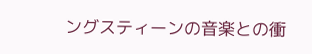ングスティーンの音楽との衝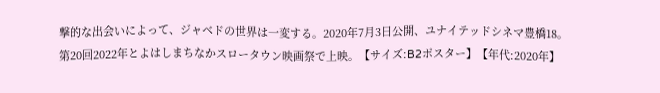撃的な出会いによって、ジャベドの世界は一変する。2020年7月3日公開、ユナイテッドシネマ豊橋18。第20回2022年とよはしまちなかスロータウン映画祭で上映。【サイズ:B2ポスター】【年代:2020年】